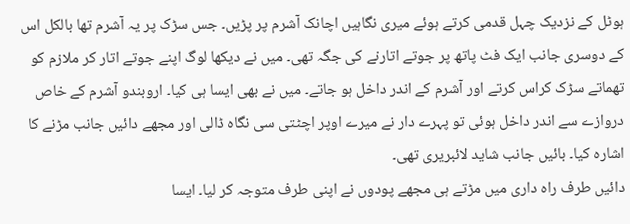ہوٹل کے نزدیک چہل قدمی کرتے ہوئے میری نگاہیں اچانک آشرم پر پڑیں۔ جس سڑک پر یہ آشرم تھا بالکل اس کے دوسری جانب ایک فٹ پاتھ پر جوتے اتارنے کی جگہ تھی۔ میں نے دیکھا لوگ اپنے جوتے اتار کر ملازم کو تھماتے سڑک کراس کرتے اور آشرم کے اندر داخل ہو جاتے۔ میں نے بھی ایسا ہی کیا۔ اروبندو آشرم کے خاص دروازے سے اندر داخل ہوئی تو پہرے دار نے میرے اوپر اچٹتی سی نگاہ ڈالی اور مجھے دائیں جانب مڑنے کا اشارہ کیا۔ بائیں جانب شاید لائبریری تھی۔
دائیں طرف راہ داری میں مڑتے ہی مجھے پودوں نے اپنی طرف متوجہ کر لیا۔ ایسا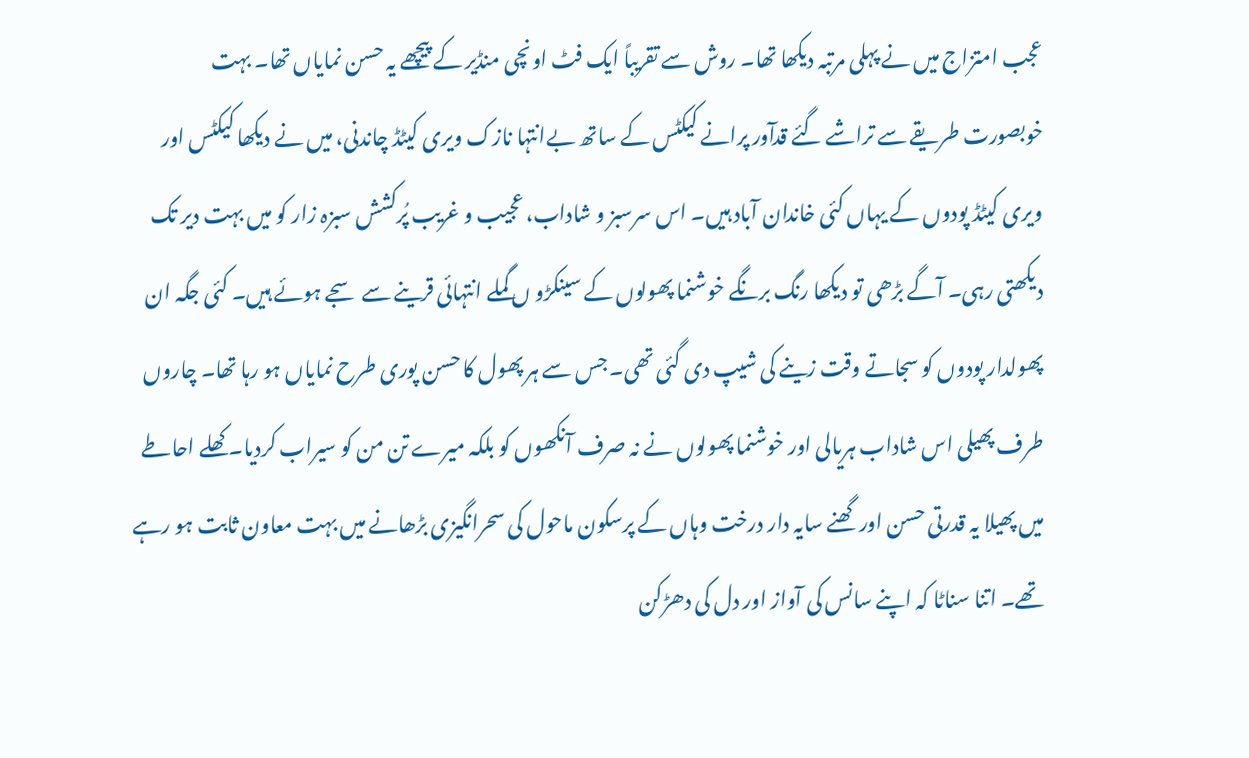عجب امتزاج میں نے پہلی مرتبہ دیکھا تھا۔ روش سے تقریباً ایک فٹ اونچی منڈیر کے پیچھے یہ حسن نمایاں تھا۔ بہت خوبصورت طریقے سے تراشے گئے قدآور پرانے کیکٹس کے ساتھ بےانتہا نازک ویری کیٹڈ چاندنی، میں نے دیکھا کیکٹس اور ویری کیٹڈ پودوں کے یہاں کئی خاندان آباد ہیں۔ اس سرسبز و شاداب، عجیب و غریب پُرکشش سبزہ زار کو میں بہت دیر تک دیکھتی رہی۔ آگے بڑھی تو دیکھا رنگ برنگے خوشنما پھولوں کے سینکڑو ں گملے انتہائی قرینے سے سجے ہوئے ہیں۔ کئی جگہ ان پھولدار پودوں کو سجاتے وقت زینے کی شیپ دی گئی تھی۔ جس سے ہر پھول کا حسن پوری طرح نمایاں ہو رہا تھا۔ چاروں طرف پھیلی اس شاداب ہریالی اور خوشنما پھولوں نے نہ صرف آنکھوں کو بلکہ میرے تن من کو سیراب کردیا۔ کھلے احاطے میں پھیلا یہ قدرتی حسن اور گھنے سایہ دار درخت وہاں کے پرسکون ماحول کی سحرانگیزی بڑھانے میں بہت معاون ثابت ہو رہے تھے۔ اتنا سناٹا کہ اپنے سانس کی آواز اور دل کی دھڑکن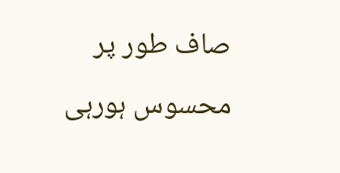صاف طور پر محسوس ہورہی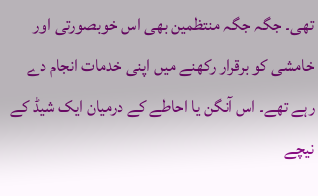تھی۔ جگہ جگہ منتظمین بھی اس خوبصورتی اور خامشی کو برقرار رکھنے میں اپنی خدمات انجام دے رہے تھے۔ اس آنگن یا احاطے کے درمیان ایک شیڈ کے نیچے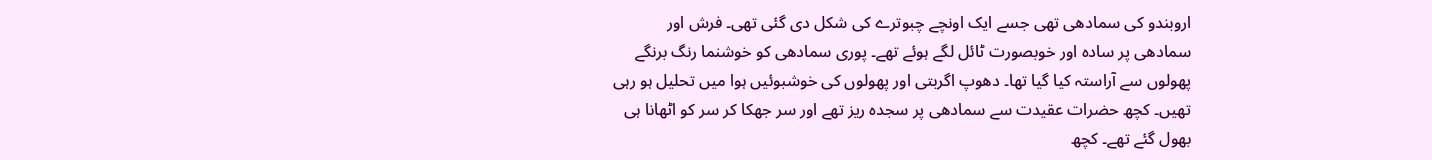اروبندو کی سمادھی تھی جسے ایک اونچے چبوترے کی شکل دی گئی تھی۔ فرش اور سمادھی پر سادہ اور خوبصورت ٹائل لگے ہوئے تھے۔ پوری سمادھی کو خوشنما رنگ برنگے پھولوں سے آراستہ کیا گیا تھا۔ دھوپ اگربتی اور پھولوں کی خوشبوئیں ہوا میں تحلیل ہو رہی تھیں۔ کچھ حضرات عقیدت سے سمادھی پر سجدہ ریز تھے اور سر جھکا کر سر کو اٹھانا ہی بھول گئے تھے۔ کچھ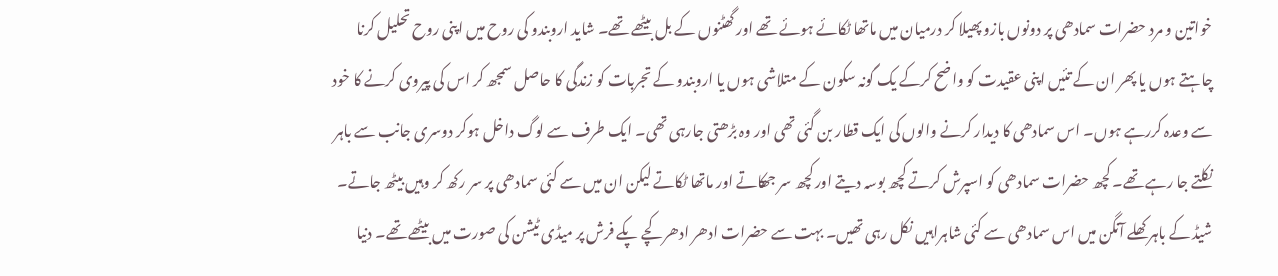خواتین و مرد حضرات سمادھی پر دونوں بازو پھیلا کر درمیان میں ماتھا ٹکائے ہوئے تھے اور گھٹنوں کے بل بیٹھے تھے۔ شاید اروبندو کی روح میں اپنی روح تحلیل کرنا چاہتے ہوں یا پھر ان کے تئیں اپنی عقیدت کو واضح کرکے یک گونہ سکون کے متلاشی ہوں یا اروبندو کے تجربات کو زندگی کا حاصل سمجھ کر اس کی پیروی کرنے کا خود سے وعدہ کررہے ہوں۔ اس سمادھی کا دیدار کرنے والوں کی ایک قطار بن گئی تھی اور وہ بڑھتی جارہی تھی۔ ایک طرف سے لوگ داخل ہوکر دوسری جانب سے باہر نکلتے جا رہے تھے۔ کچھ حضرات سمادھی کو اسپرش کرتے کچھ بوسہ دیتے اور کچھ سر جھکاتے اور ماتھا ٹکاتے لیکن ان میں سے کئی سمادھی پر سر رکھ کر وہیں بیٹھ جاتے۔ شیڈ کے باہر کھلے آنگن میں اس سمادھی سے کئی شاہراہیں نکل رہی تھیں۔ بہت سے حضرات ادھر ادھر کچے پکے فرش پر میڈی ٹیشن کی صورت میں بیٹھے تھے۔ دنیا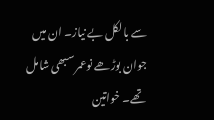سے بالکل بے نیاز۔ ان میں جوان بوڑھے نوعمر سبھی شامل تھے۔ خواتین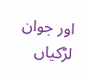اور جوان لڑکیاں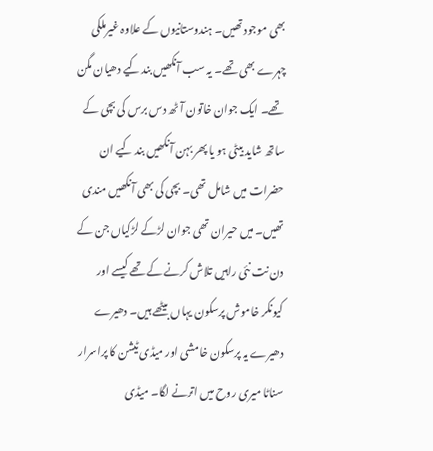بھی موجود تھیں۔ ہندوستانیوں کے علاوہ غیرملکی چہرے بھی تھے۔ یہ سب آنکھیں بند کیے دھیان مگن تھے۔ ایک جوان خاتون آٹھ دس برس کی بچی کے ساتھ شاید بیٹی ہو یا پھر بہن آنکھیں بند کیے ان حضرات میں شامل تھی۔ بچی کی بھی آنکھیں مندی تھیں۔ میں حیران تھی جوان لڑکے لڑکیاں جن کے دن نت نئی راہیں تلاش کرنے کے تھے کیسے اور کیونکر خاموش پرسکون یہاں بیٹھے ہیں۔ دھیرے دھیرے یہ پرسکون خامشی اور میڈی ٹیشن کا پراسرار سناٹا میری روح میں اترنے لگا۔ میڈی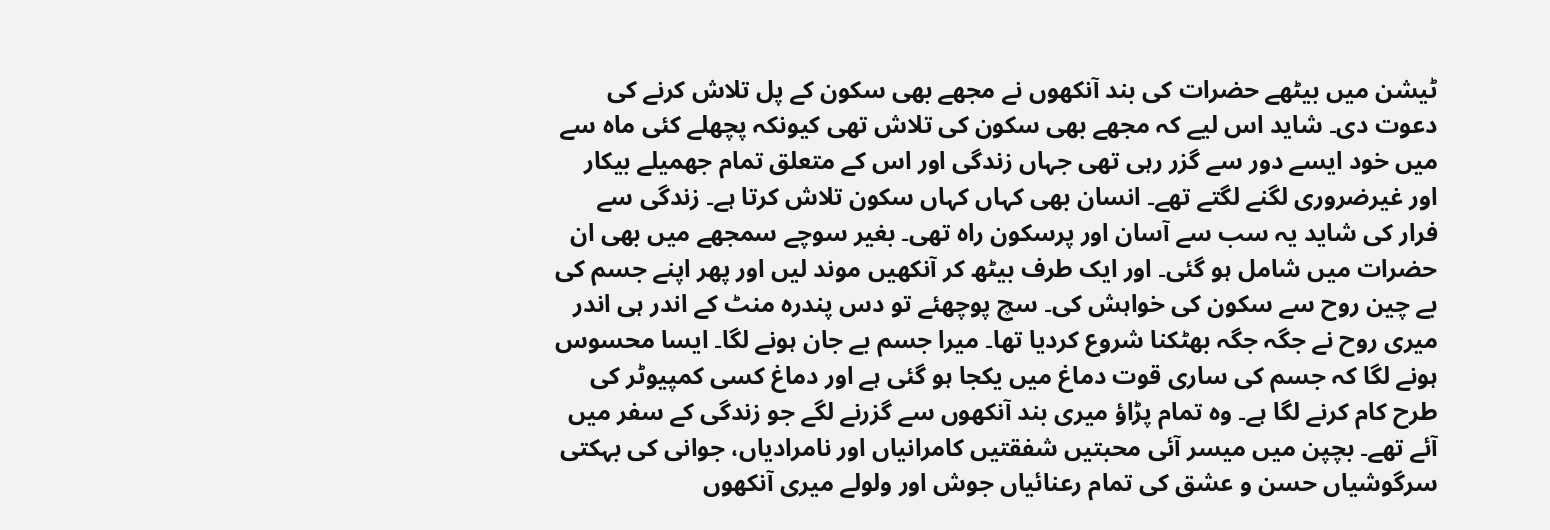ٹیشن میں بیٹھے حضرات کی بند آنکھوں نے مجھے بھی سکون کے پل تلاش کرنے کی دعوت دی۔ شاید اس لیے کہ مجھے بھی سکون کی تلاش تھی کیونکہ پچھلے کئی ماہ سے میں خود ایسے دور سے گزر رہی تھی جہاں زندگی اور اس کے متعلق تمام جھمیلے بیکار اور غیرضروری لگنے لگتے تھے۔ انسان بھی کہاں کہاں سکون تلاش کرتا ہے۔ زندگی سے فرار کی شاید یہ سب سے آسان اور پرسکون راہ تھی۔ بغیر سوچے سمجھے میں بھی ان حضرات میں شامل ہو گئی۔ اور ایک طرف بیٹھ کر آنکھیں موند لیں اور پھر اپنے جسم کی بے چین روح سے سکون کی خواہش کی۔ سچ پوچھئے تو دس پندرہ منٹ کے اندر ہی اندر میری روح نے جگہ جگہ بھٹکنا شروع کردیا تھا۔ میرا جسم بے جان ہونے لگا۔ ایسا محسوس ہونے لگا کہ جسم کی ساری قوت دماغ میں یکجا ہو گئی ہے اور دماغ کسی کمپیوٹر کی طرح کام کرنے لگا ہے۔ وہ تمام پڑاؤ میری بند آنکھوں سے گزرنے لگے جو زندگی کے سفر میں آئے تھے۔ بچپن میں میسر آئی محبتیں شفقتیں کامرانیاں اور نامرادیاں، جوانی کی بہکتی سرگوشیاں حسن و عشق کی تمام رعنائیاں جوش اور ولولے میری آنکھوں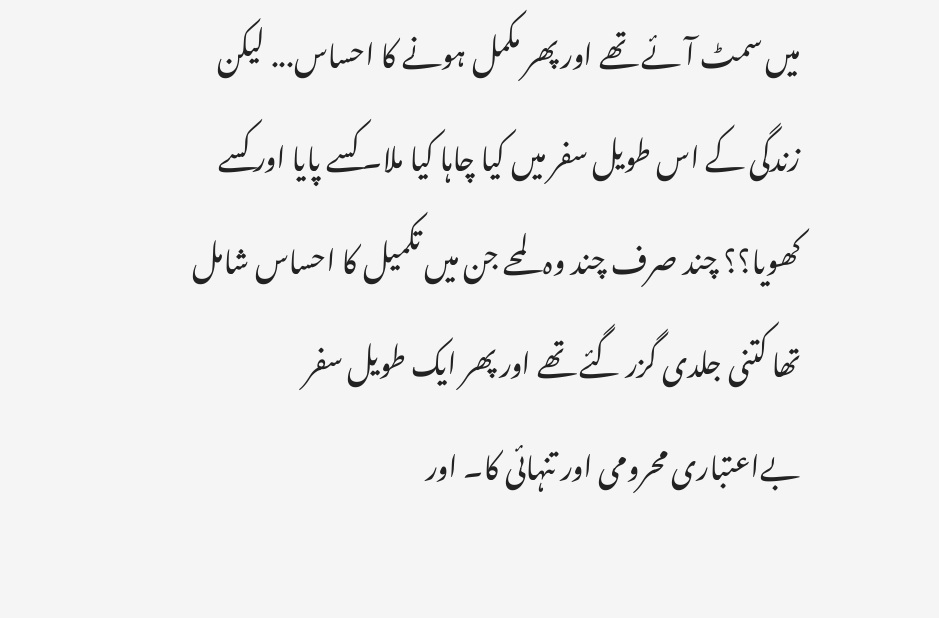میں سمٹ آئے تھے اور پھر مکمل ہونے کا احساس... لیکن زندگی کے اس طویل سفر میں کیا چاہا کیا ملا۔ کسے پایا اور کسے کھویا؟؟ چند صرف چند وہ لمحے جن میں تکمیل کا احساس شامل تھا کتنی جلدی گزر گئے تھے اور پھر ایک طویل سفر بےاعتباری محرومی اور تنہائی کا۔ اور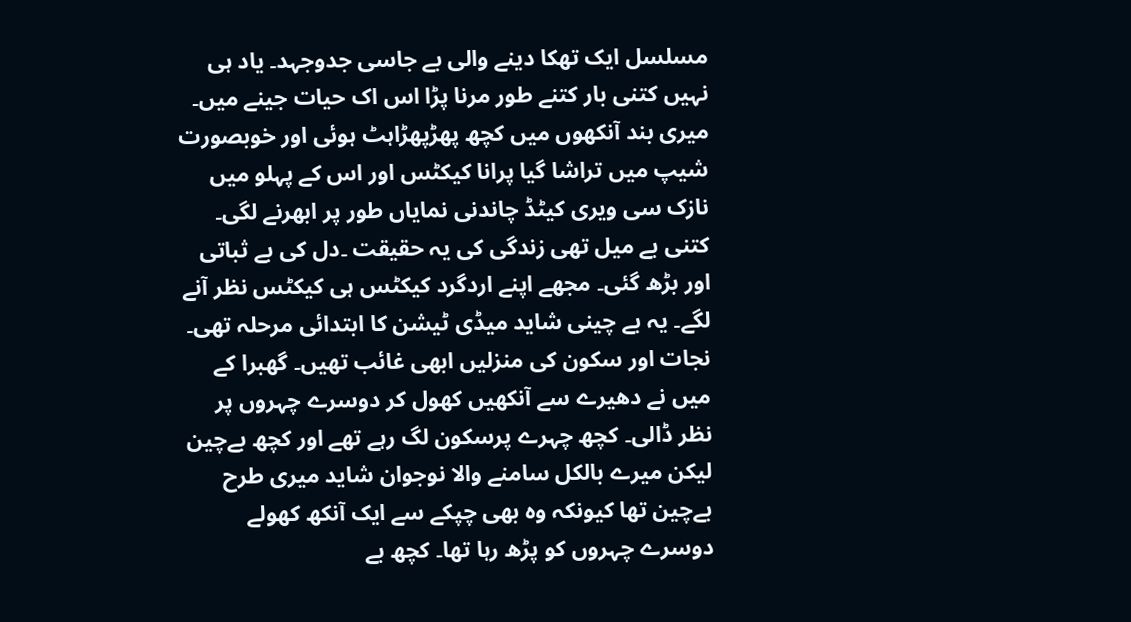مسلسل ایک تھکا دینے والی بے جاسی جدوجہد۔ یاد ہی نہیں کتنی بار کتنے طور مرنا پڑا اس اک حیات جینے میں۔ میری بند آنکھوں میں کچھ پھڑپھڑاہٹ ہوئی اور خوبصورت شیپ میں تراشا گیا پرانا کیکٹس اور اس کے پہلو میں نازک سی ویری کیٹڈ چاندنی نمایاں طور پر ابھرنے لگی۔ کتنی بے میل تھی زندگی کی یہ حقیقت ۔دل کی بے ثباتی اور بڑھ گئی۔ مجھے اپنے اردگرد کیکٹس ہی کیکٹس نظر آنے لگے۔ یہ بے چینی شاید میڈی ٹیشن کا ابتدائی مرحلہ تھی۔ نجات اور سکون کی منزلیں ابھی غائب تھیں۔ گھبرا کے میں نے دھیرے سے آنکھیں کھول کر دوسرے چہروں پر نظر ڈالی۔ کچھ چہرے پرسکون لگ رہے تھے اور کچھ بےچین لیکن میرے بالکل سامنے والا نوجوان شاید میری طرح بےچین تھا کیونکہ وہ بھی چپکے سے ایک آنکھ کھولے دوسرے چہروں کو پڑھ رہا تھا۔ کچھ بے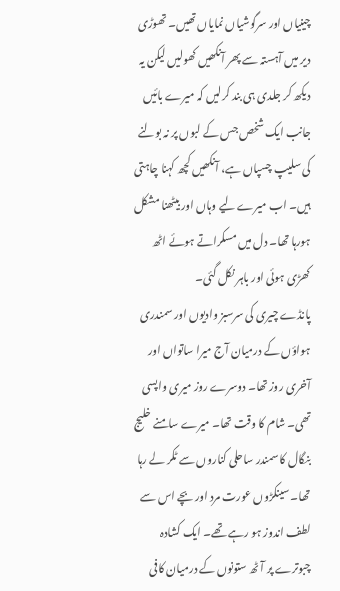چینیاں اور سرگوشیاں نمایاں تھیں۔ تھوڑی دیر میں آہستہ سے پھر آنکھیں کھولیں لیکن یہ دیکھ کر جلدی ہی بند کرلیں کہ میرے بائیں جانب ایک شخص جس کے لبوں پر نہ بولنے کی سلیپ چسپاں ہے، آنکھیں کچھ کہنا چاہتی ہیں۔ اب میرے لیے وہاں اور بیٹھنا مشکل ہورہا تھا۔ دل میں مسکراتے ہوئے اٹھ کھڑی ہوئی اور باہر نکل گئی۔
پانڈے چیری کی سرسبز وادیوں اور سمندری ہواؤں کے درمیان آج میرا ساتواں اور آخری روز تھا۔ دوسرے روز میری واپسی تھی۔ شام کا وقت تھا۔ میرے سامنے خلیج بنگال کا سمندر ساحلی کناروں سے ٹکر لے رہا تھا۔ سینکڑوں عورت مرد اور بچے اس سے لطف اندوز ہو رہے تھے۔ ایک کشادہ چبوترے پر آٹھ ستونوں کے درمیان کافی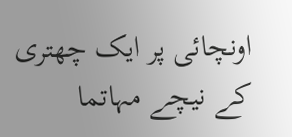اونچائی پر ایک چھتری کے نیچے مہاتما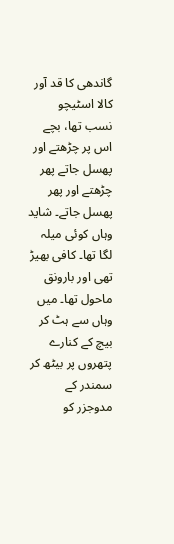گاندھی کا قد آور کالا اسٹیچو نسب تھا، بچے اس پر چڑھتے اور پھسل جاتے پھر چڑھتے اور پھر پھسل جاتے۔ شاید وہاں کوئی میلہ لگا تھا۔ کافی بھیڑ تھی اور بارونق ماحول تھا۔ میں وہاں سے ہٹ کر بیچ کے کنارے پتھروں پر بیٹھ کر سمندر کے مدوجزر کو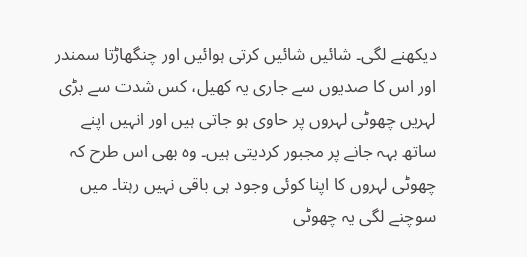دیکھنے لگی۔ شائیں شائیں کرتی ہوائیں اور چنگھاڑتا سمندر اور اس کا صدیوں سے جاری یہ کھیل، کس شدت سے بڑی لہریں چھوٹی لہروں پر حاوی ہو جاتی ہیں اور انہیں اپنے ساتھ بہہ جانے پر مجبور کردیتی ہیں۔ وہ بھی اس طرح کہ چھوٹی لہروں کا اپنا کوئی وجود ہی باقی نہیں رہتا۔ میں سوچنے لگی یہ چھوٹی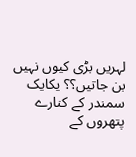لہریں بڑی کیوں نہیں بن جاتیں؟؟ یکایک سمندر کے کنارے پتھروں کے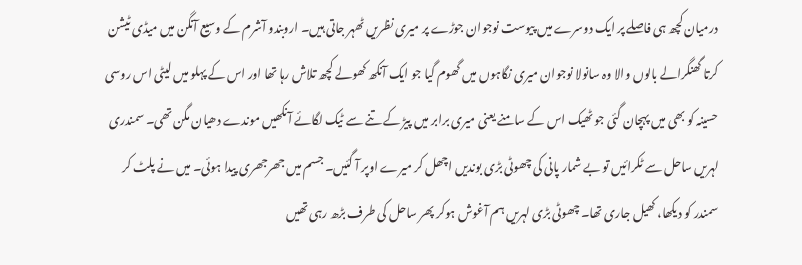درمیان کچھ ہی فاصلے پر ایک دوسرے میں پیوست نوجوان جوڑے پر میری نظریں ٹھہر جاتی ہیں۔ اروبندو آشرم کے وسیع آنگن میں میڈی ٹیشن کرتا گھنگرالے بالوں والا وہ سانولا نوجوان میری نگاہوں میں گھوم گیا جو ایک آنکھ کھولے کچھ تلاش رہا تھا اور اس کے پہلو میں لیٹی اس روسی حسینہ کو بھی میں پہچان گئی جو ٹھیک اس کے سامنے یعنی میری برابر میں پیڑ کے تنے سے ٹیک لگائے آنکھیں موندے دھیان مگن تھی۔ سمندری لہریں ساحل سے ٹکرائیں تو بے شمار پانی کی چھوٹی بڑی بوندیں اچھل کر میرے اوپر آ گئیں۔ جسم میں جھرجھری پیدا ہوئی۔ میں نے پلٹ کر سمندر کو دیکھا، کھیل جاری تھا۔ چھوٹی بڑی لہریں ہم آغوش ہوکر پھر ساحل کی طرف بڑھ رہی تھیں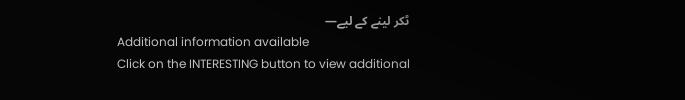ٹکر لینے کے لیے—
Additional information available
Click on the INTERESTING button to view additional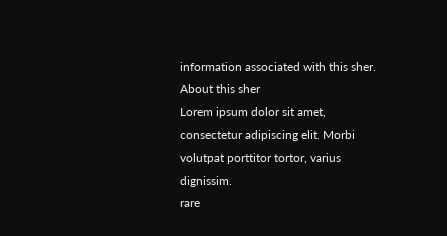information associated with this sher.
About this sher
Lorem ipsum dolor sit amet, consectetur adipiscing elit. Morbi volutpat porttitor tortor, varius dignissim.
rare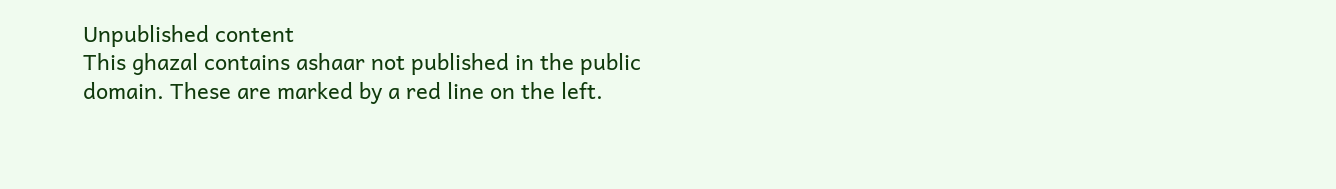Unpublished content
This ghazal contains ashaar not published in the public domain. These are marked by a red line on the left.